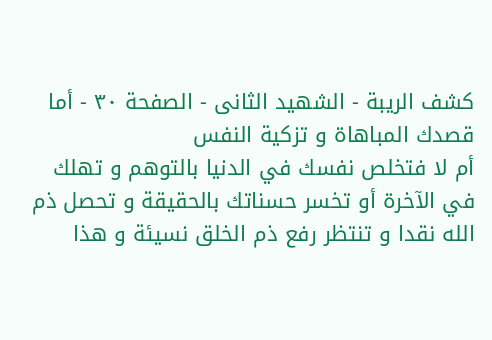كشف الريبة - الشهيد الثانى - الصفحة ٣٠ - أما قصدك المباهاة و تزكية النفس
أم لا فتخلص نفسك في الدنيا بالتوهم و تهلك في الآخرة أو تخسر حسناتك بالحقيقة و تحصل ذم الله نقدا و تنتظر رفع ذم الخلق نسيئة و هذا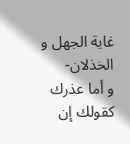غاية الجهل و الخذلان-
و أما عذرك
كقولك إن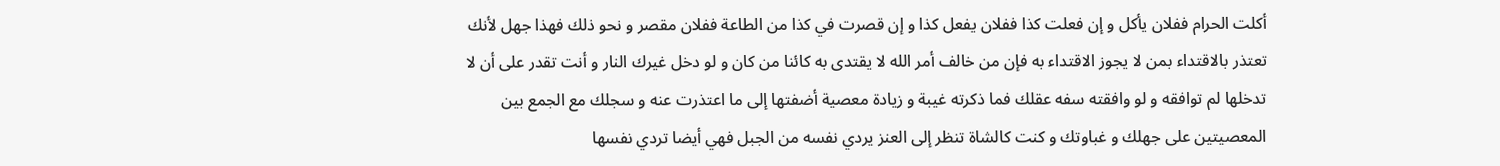أكلت الحرام ففلان يأكل و إن فعلت كذا ففلان يفعل كذا و إن قصرت في كذا من الطاعة ففلان مقصر و نحو ذلك فهذا جهل لأنك تعتذر بالاقتداء بمن لا يجوز الاقتداء به فإن من خالف أمر الله لا يقتدى به كائنا من كان و لو دخل غيرك النار و أنت تقدر على أن لا تدخلها لم توافقه و لو وافقته سفه عقلك فما ذكرته غيبة و زيادة معصية أضفتها إلى ما اعتذرت عنه و سجلك مع الجمع بين المعصيتين على جهلك و غباوتك و كنت كالشاة تنظر إلى العنز يردي نفسه من الجبل فهي أيضا تردي نفسها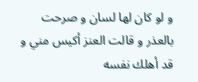و لو كان لها لسان و صرحت بالعذر و قالت العنز أكيس مني و قد أهلك نفسه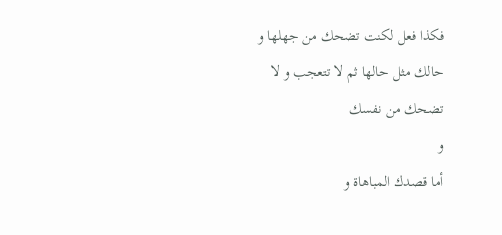فكذا فعل لكنت تضحك من جهلها و حالك مثل حالها ثم لا تتعجب و لا تضحك من نفسك
و
أما قصدك المباهاة و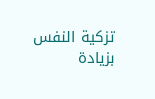تزكية النفس
بزيادة